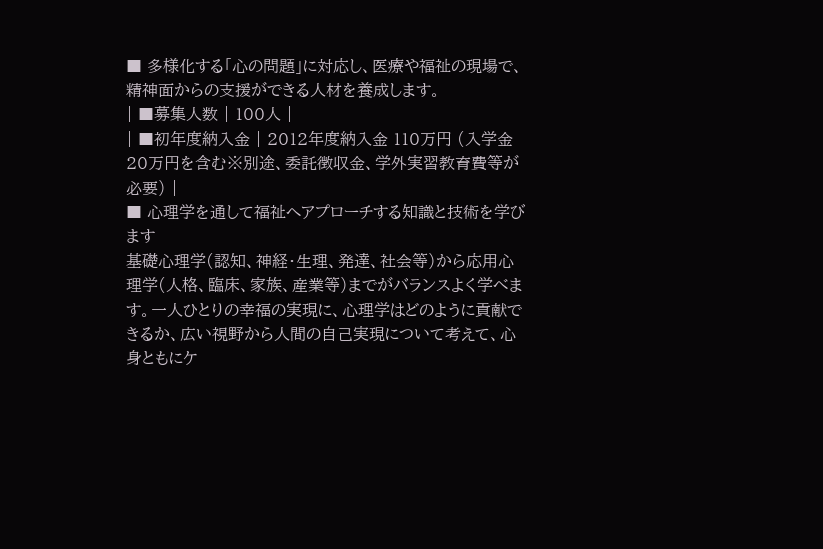■ 多様化する「心の問題」に対応し、医療や福祉の現場で、精神面からの支援ができる人材を養成します。
| ■募集人数 | 100人 |
| ■初年度納入金 | 2012年度納入金 110万円 (入学金20万円を含む※別途、委託徴収金、学外実習教育費等が必要) |
■ 心理学を通して福祉へアプローチする知識と技術を学びます
基礎心理学(認知、神経・生理、発達、社会等)から応用心理学(人格、臨床、家族、産業等)までがバランスよく学べます。一人ひとりの幸福の実現に、心理学はどのように貢献できるか、広い視野から人間の自己実現について考えて、心身ともにケ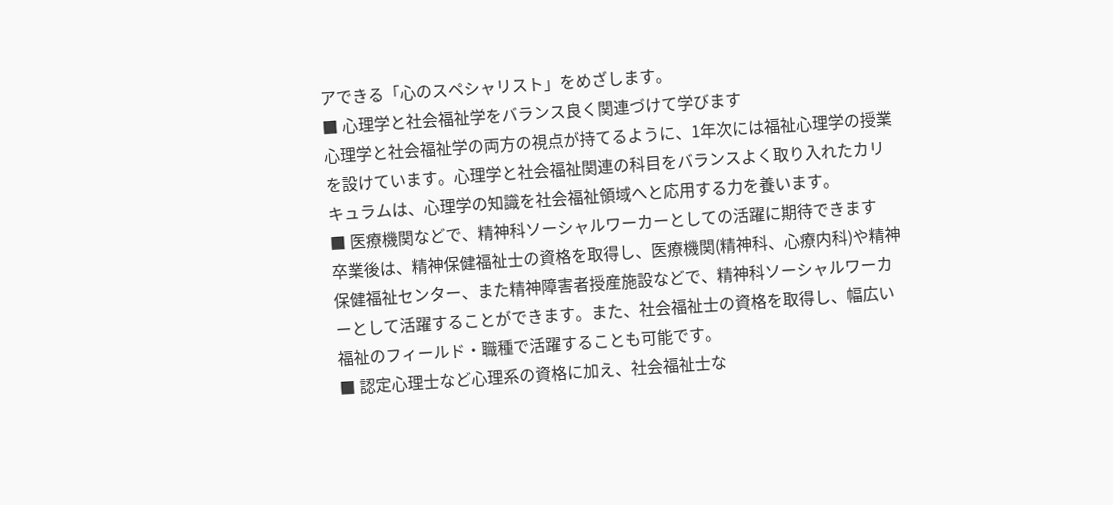アできる「心のスペシャリスト」をめざします。
■ 心理学と社会福祉学をバランス良く関連づけて学びます
心理学と社会福祉学の両方の視点が持てるように、1年次には福祉心理学の授業を設けています。心理学と社会福祉関連の科目をバランスよく取り入れたカリキュラムは、心理学の知識を社会福祉領域へと応用する力を養います。
■ 医療機関などで、精神科ソーシャルワーカーとしての活躍に期待できます
卒業後は、精神保健福祉士の資格を取得し、医療機関(精神科、心療内科)や精神保健福祉センター、また精神障害者授産施設などで、精神科ソーシャルワーカーとして活躍することができます。また、社会福祉士の資格を取得し、幅広い福祉のフィールド・職種で活躍することも可能です。
■ 認定心理士など心理系の資格に加え、社会福祉士な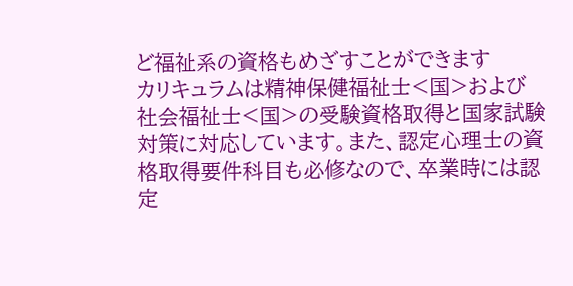ど福祉系の資格もめざすことができます
カリキュラムは精神保健福祉士<国>および社会福祉士<国>の受験資格取得と国家試験対策に対応しています。また、認定心理士の資格取得要件科目も必修なので、卒業時には認定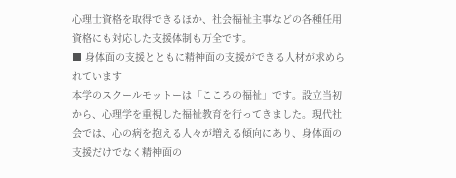心理士資格を取得できるほか、社会福祉主事などの各種任用資格にも対応した支援体制も万全です。
■ 身体面の支援とともに精神面の支援ができる人材が求められています
本学のスクールモットーは「こころの福祉」です。設立当初から、心理学を重視した福祉教育を行ってきました。現代社会では、心の病を抱える人々が増える傾向にあり、身体面の支援だけでなく精神面の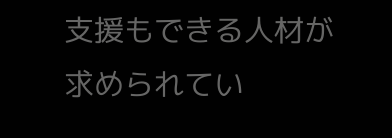支援もできる人材が求められてい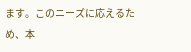ます。このニーズに応えるため、本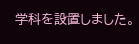学科を設置しました。